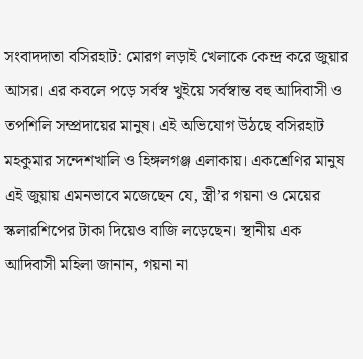সংবাদদাতা বসিরহাট: মোরগ লড়াই খেলাকে কেন্দ্র করে জুয়ার আসর। এর কবলে পড়ে সর্বস্ব খুইয়ে সর্বস্বান্ত বহু আদিবাসী ও তপশিলি সম্প্রদায়ের মানুষ। এই অভিযোগ উঠছে বসিরহাট মহকুমার সন্দেশখালি ও হিঙ্গলগঞ্জ এলাকায়। একশ্রেণির মানুষ এই জুয়ায় এমনভাবে মজেছেন যে, স্ত্রী’র গয়না ও মেয়ের স্কলারশিপের টাকা দিয়েও বাজি লড়েছেন। স্থানীয় এক আদিবাসী মহিলা জানান, গয়না না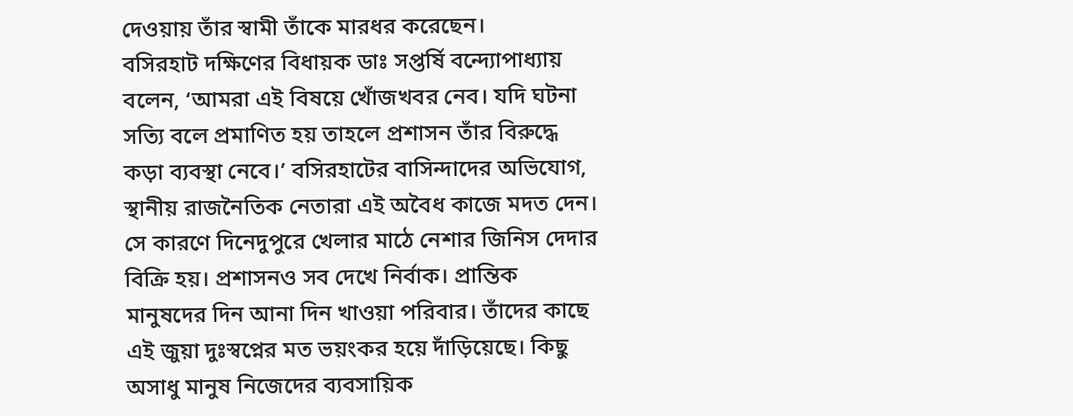দেওয়ায় তাঁর স্বামী তাঁকে মারধর করেছেন।
বসিরহাট দক্ষিণের বিধায়ক ডাঃ সপ্তর্ষি বন্দ্যোপাধ্যায় বলেন, ‘আমরা এই বিষয়ে খোঁজখবর নেব। যদি ঘটনা সত্যি বলে প্রমাণিত হয় তাহলে প্রশাসন তাঁর বিরুদ্ধে কড়া ব্যবস্থা নেবে।’ বসিরহাটের বাসিন্দাদের অভিযোগ, স্থানীয় রাজনৈতিক নেতারা এই অবৈধ কাজে মদত দেন। সে কারণে দিনেদুপুরে খেলার মাঠে নেশার জিনিস দেদার বিক্রি হয়। প্রশাসনও সব দেখে নির্বাক। প্রান্তিক মানুষদের দিন আনা দিন খাওয়া পরিবার। তাঁদের কাছে এই জুয়া দুঃস্বপ্নের মত ভয়ংকর হয়ে দাঁড়িয়েছে। কিছু অসাধু মানুষ নিজেদের ব্যবসায়িক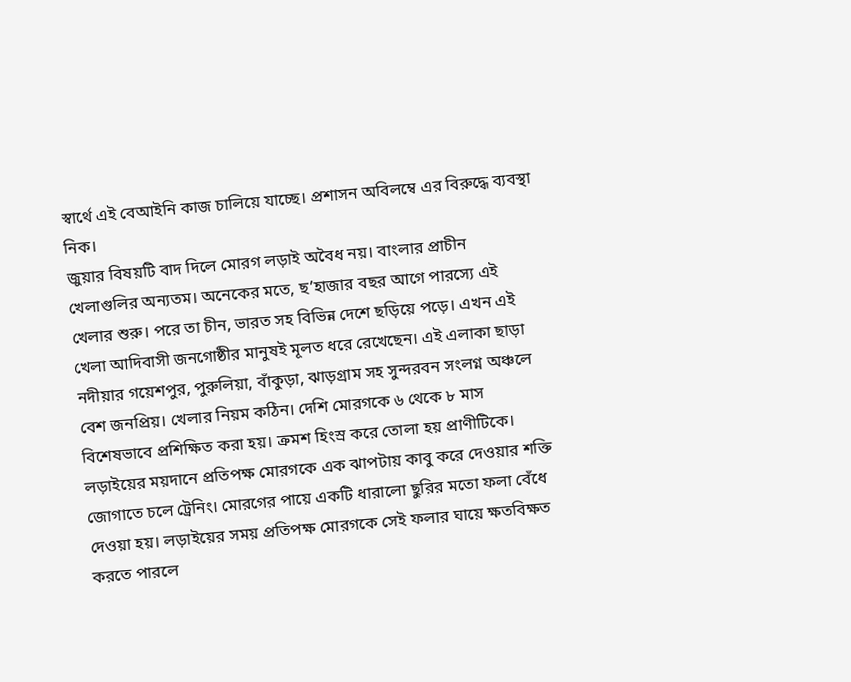স্বার্থে এই বেআইনি কাজ চালিয়ে যাচ্ছে। প্রশাসন অবিলম্বে এর বিরুদ্ধে ব্যবস্থা নিক।
জুয়ার বিষয়টি বাদ দিলে মোরগ লড়াই অবৈধ নয়। বাংলার প্রাচীন খেলাগুলির অন্যতম। অনেকের মতে, ছ’হাজার বছর আগে পারস্যে এই খেলার শুরু। পরে তা চীন, ভারত সহ বিভিন্ন দেশে ছড়িয়ে পড়ে। এখন এই খেলা আদিবাসী জনগোষ্ঠীর মানুষই মূলত ধরে রেখেছেন। এই এলাকা ছাড়া নদীয়ার গয়েশপুর, পুরুলিয়া, বাঁকুড়া, ঝাড়গ্রাম সহ সুন্দরবন সংলগ্ন অঞ্চলে বেশ জনপ্রিয়। খেলার নিয়ম কঠিন। দেশি মোরগকে ৬ থেকে ৮ মাস বিশেষভাবে প্রশিক্ষিত করা হয়। ক্রমশ হিংস্র করে তোলা হয় প্রাণীটিকে। লড়াইয়ের ময়দানে প্রতিপক্ষ মোরগকে এক ঝাপটায় কাবু করে দেওয়ার শক্তি জোগাতে চলে ট্রেনিং। মোরগের পায়ে একটি ধারালো ছুরির মতো ফলা বেঁধে দেওয়া হয়। লড়াইয়ের সময় প্রতিপক্ষ মোরগকে সেই ফলার ঘায়ে ক্ষতবিক্ষত করতে পারলে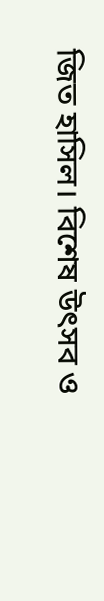জিত হাসিল। বিশেষ উৎসব ও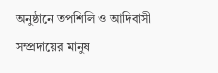অনুষ্ঠানে তপশিলি ও আদিবাসী সম্প্রদায়ের মানুষ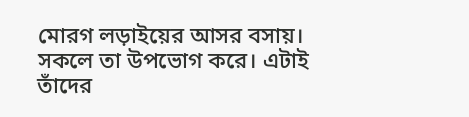মোরগ লড়াইয়ের আসর বসায়। সকলে তা উপভোগ করে। এটাই তাঁদের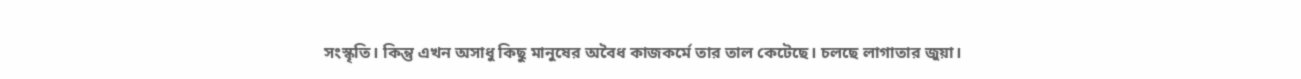সংস্কৃতি। কিন্তু এখন অসাধু কিছু মানুষের অবৈধ কাজকর্মে তার তাল কেটেছে। চলছে লাগাতার জুয়া।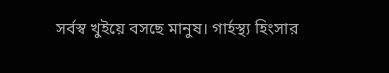সর্বস্ব খুইয়ে বসছে মানুষ। গার্হস্থ্য হিংসার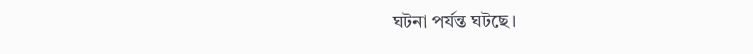ঘটনা পর্যন্ত ঘটছে।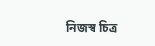নিজস্ব চিত্র